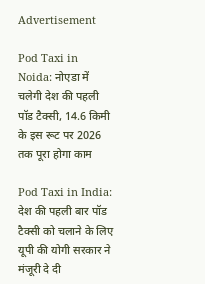Advertisement

Pod Taxi in Noida: नोएडा में चलेगी देश की पहली पॉड टैक्सी, 14.6 किमी के इस रूट पर 2026 तक पूरा होगा काम

Pod Taxi in India: देश की पहली बार पॉड टैक्सी को चलाने के लिए यूपी की योगी सरकार ने मंजूरी दे दी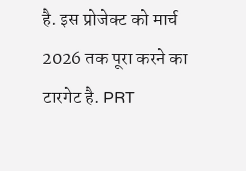है. इस प्रोजेक्ट को मार्च 2026 तक पूरा करने का टारगेट है. PRT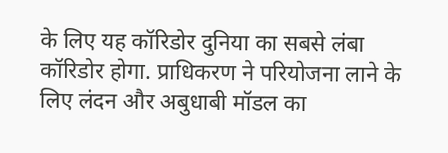के लिए यह कॉरिडोर दुनिया का सबसे लंबा कॉरिडोर होगा. प्राधिकरण ने परियोजना लाने के लिए लंदन और अबुधाबी मॉडल का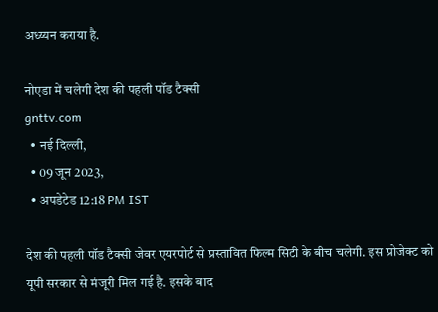अध्य्यन कराया है.

नोएडा में चलेगी देश की पहली पॉड टैक्सी
gnttv.com
  • नई दिल्ली,
  • 09 जून 2023,
  • अपडेटेड 12:18 PM IST

देश की पहली पॉड टैक्सी जेवर एयरपोर्ट से प्रस्तावित फिल्म सिटी के बीच चलेगी. इस प्रोजेक्ट को यूपी सरकार से मंजूरी मिल गई है. इसके बाद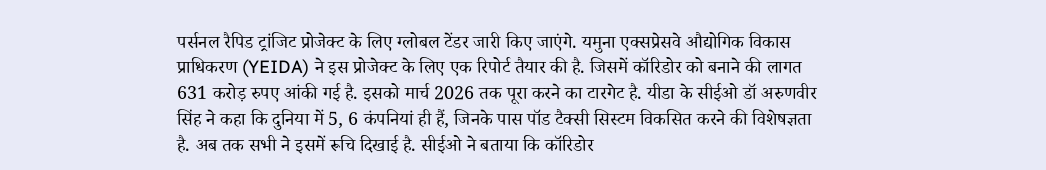पर्सनल रैपिड ट्रांजिट प्रोजेक्ट के लिए ग्लोबल टेंडर जारी किए जाएंगे. यमुना एक्सप्रेसवे औद्योगिक विकास प्राधिकरण (YEIDA) ने इस प्रोजेक्ट के लिए एक रिपोर्ट तैयार की है. जिसमें कॉरिडोर को बनाने की लागत 631 करोड़ रुपए आंकी गई है. इसको मार्च 2026 तक पूरा करने का टारगेट है. यीडा के सीईओ डॉ अरुणवीर सिंह ने कहा कि दुनिया में 5, 6 कंपनियां ही हैं, जिनके पास पॉड टैक्सी सिस्टम विकसित करने की विशेषज्ञता है. अब तक सभी ने इसमें रूचि दिखाई है. सीईओ ने बताया कि कॉरिडोर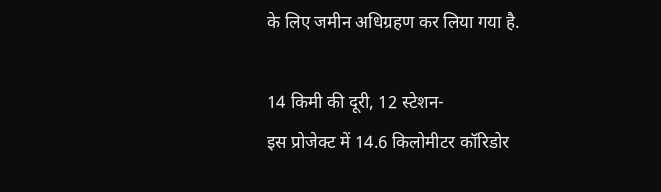के लिए जमीन अधिग्रहण कर लिया गया है.

14 किमी की दूरी, 12 स्टेशन-
इस प्रोजेक्ट में 14.6 किलोमीटर कॉरिडोर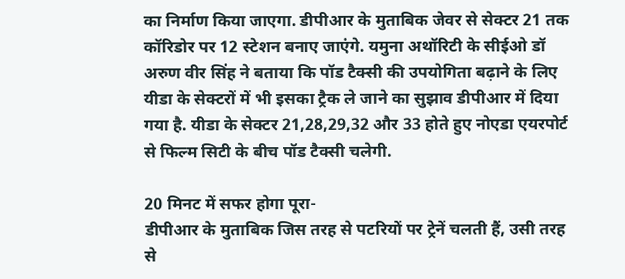का निर्माण किया जाएगा. डीपीआर के मुताबिक जेवर से सेक्टर 21 तक कॉरिडोर पर 12 स्टेशन बनाए जाएंगे. यमुना अथॉरिटी के सीईओ डॉ अरुण वीर सिंह ने बताया कि पॉड टैक्सी की उपयोगिता बढ़ाने के लिए यीडा के सेक्टरों में भी इसका ट्रैक ले जाने का सुझाव डीपीआर में दिया गया है. यीडा के सेक्टर 21,28,29,32 और 33 होते हुए नोएडा एयरपोर्ट से फिल्म सिटी के बीच पॉड टैक्सी चलेगी.

20 मिनट में सफर होगा पूरा-
डीपीआर के मुताबिक जिस तरह से पटरियों पर ट्रेनें चलती हैं, उसी तरह से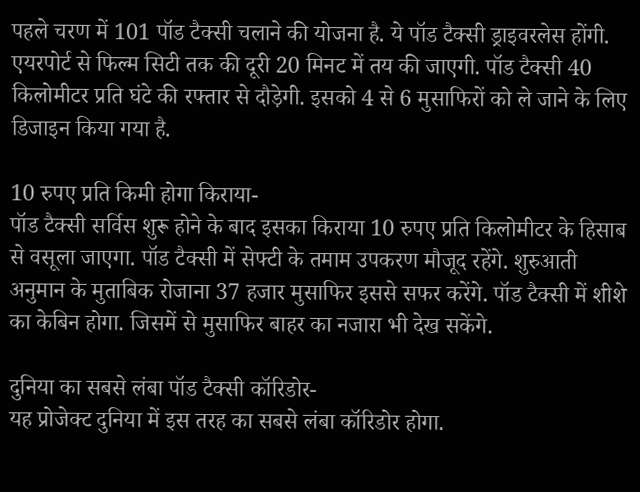पहले चरण में 101 पॉड टैक्सी चलाने की योजना है. ये पॉड टैक्सी ड्राइवरलेस होंगी. एयरपोर्ट से फिल्म सिटी तक की दूरी 20 मिनट में तय की जाएगी. पॉड टैक्सी 40 किलोमीटर प्रति घंटे की रफ्तार से दौड़ेगी. इसको 4 से 6 मुसाफिरों को ले जाने के लिए डिजाइन किया गया है.

10 रुपए प्रति किमी होगा किराया-
पॉड टैक्सी सर्विस शुरू होने के बाद इसका किराया 10 रुपए प्रति किलोमीटर के हिसाब से वसूला जाएगा. पॉड टैक्सी में सेफ्टी के तमाम उपकरण मौजूद रहेंगे. शुरुआती अनुमान के मुताबिक रोजाना 37 हजार मुसाफिर इससे सफर करेंगे. पॉड टैक्सी में शीशे का केबिन होगा. जिसमें से मुसाफिर बाहर का नजारा भी देख सकेंगे.

दुनिया का सबसे लंबा पॉड टैक्सी कॉरिडोर-
यह प्रोजेक्ट दुनिया में इस तरह का सबसे लंबा कॉरिडोर होगा.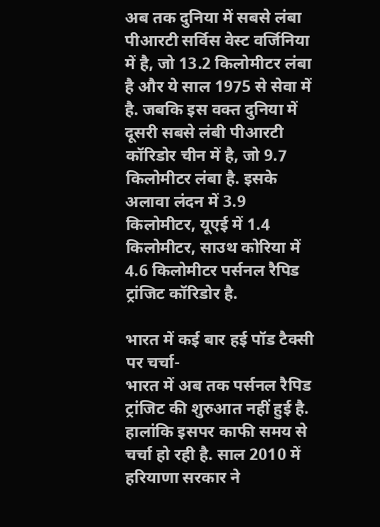अब तक दुनिया में सबसे लंबा पीआरटी सर्विस वेस्ट वर्जिनिया में है, जो 13.2 किलोमीटर लंबा है और ये साल 1975 से सेवा में है. जबकि इस वक्त दुनिया में दूसरी सबसे लंबी पीआरटी कॉरिडोर चीन में है, जो 9.7 किलोमीटर लंबा है. इसके अलावा लंदन में 3.9 किलोमीटर, यूएई में 1.4 किलोमीटर, साउथ कोरिया में 4.6 किलोमीटर पर्सनल रैपिड ट्रांजिट कॉरिडोर है.

भारत में कई बार हई पॉड टैक्सी पर चर्चा-
भारत में अब तक पर्सनल रैपिड ट्रांजिट की शुरुआत नहीं हुई है. हालांकि इसपर काफी समय से चर्चा हो रही है. साल 2010 में हरियाणा सरकार ने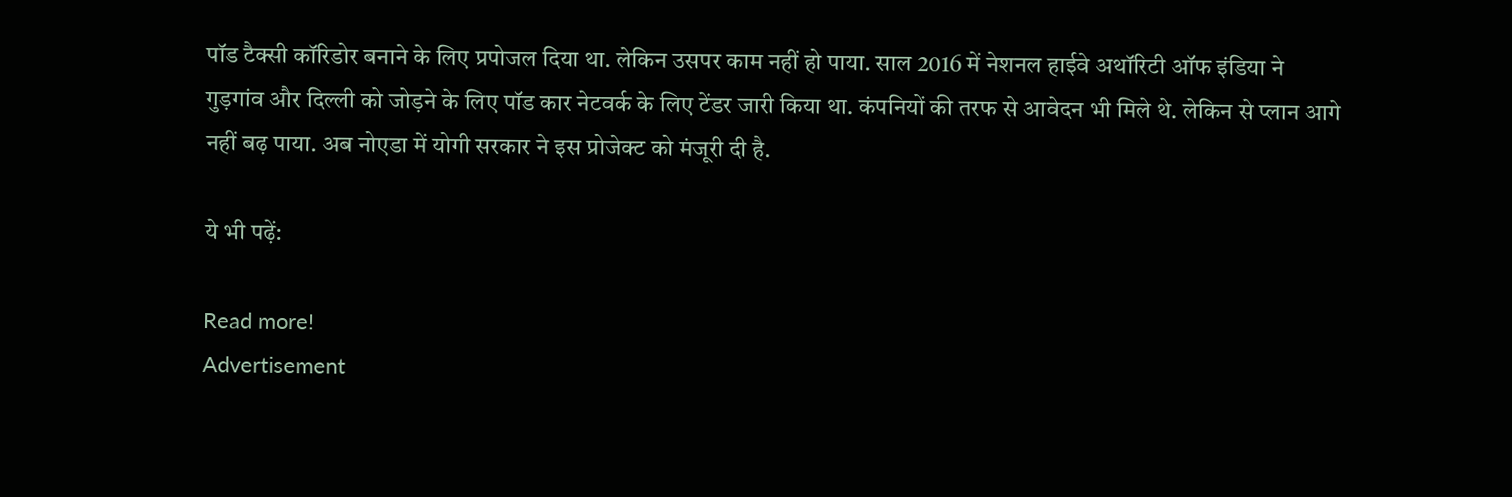पॉड टैक्सी कॉरिडोर बनाने के लिए प्रपोजल दिया था. लेकिन उसपर काम नहीं हो पाया. साल 2016 में नेशनल हाईवे अथॉरिटी ऑफ इंडिया ने गुड़गांव और दिल्ली को जोड़ने के लिए पॉड कार नेटवर्क के लिए टेंडर जारी किया था. कंपनियों की तरफ से आवेदन भी मिले थे. लेकिन से प्लान आगे नहीं बढ़ पाया. अब नोएडा में योगी सरकार ने इस प्रोजेक्ट को मंजूरी दी है.

ये भी पढ़ें:

Read more!
Advertisement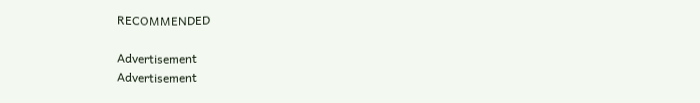RECOMMENDED

Advertisement
Advertisement